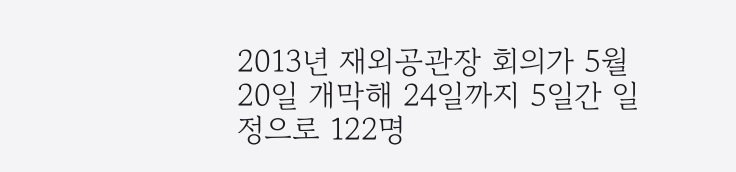2013년 재외공관장 회의가 5월 20일 개막해 24일까지 5일간 일정으로 122명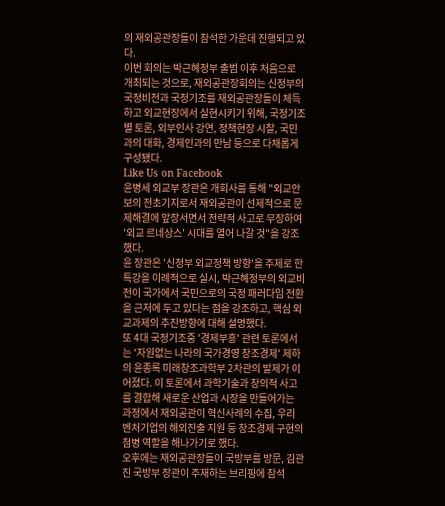의 재외공관장들이 참석한 가운데 진행되고 있다.
이번 회의는 박근혜정부 출범 이후 처음으로 개최되는 것으로, 재외공관장회의는 신정부의 국정비전과 국정기조를 재외공관장들이 체득하고 외교현장에서 실현시키기 위해, 국정기조별 토론, 외부인사 강연, 정책현장 시찰, 국민과의 대화, 경제인과의 만남 등으로 다채롭게 구성됐다.
Like Us on Facebook
윤병세 외교부 장관은 개회사를 통해 "외교안보의 전초기지로서 재외공관이 선제적으로 문제해결에 앞장서면서 전략적 사고로 무장하여 '외교 르네상스' 시대를 열어 나갈 것"을 강조했다.
윤 장관은 '신정부 외교정책 방향'을 주제로 한 특강을 이례적으로 실시, 박근혜정부의 외교비전이 국가에서 국민으로의 국정 패러다임 전환을 근저에 두고 있다는 점을 강조하고, 핵심 외교과제의 추진방향에 대해 설명했다.
또 4대 국정기조중 '경제부흥' 관련 토론에서는 '자원없는 나라의 국가경영 창조경제' 제하의 윤종록 미래창조과학부 2차관의 발제가 이어졌다. 이 토론에서 과학기술과 창의적 사고를 결합해 새로운 산업과 시장을 만들어가는 과정에서 재외공관이 혁신사례의 수집, 우리 벤처기업의 해외진출 지원 등 창조경제 구현의 첨병 역할을 해나가기로 했다.
오후에는 재외공관장들이 국방부를 방문, 김관진 국방부 장관이 주재하는 브리핑에 참석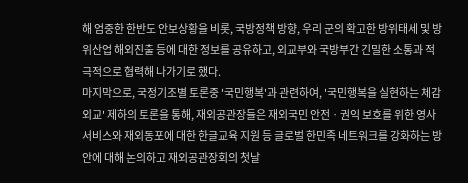해 엄중한 한반도 안보상황을 비롯, 국방정책 방향, 우리 군의 확고한 방위태세 및 방위산업 해외진출 등에 대한 정보를 공유하고, 외교부와 국방부간 긴밀한 소통과 적극적으로 협력해 나가기로 했다.
마지막으로, 국정기조별 토론중 '국민행복'과 관련하여, '국민행복을 실현하는 체감외교' 제하의 토론을 통해, 재외공관장들은 재외국민 안전ㆍ권익 보호를 위한 영사서비스와 재외동포에 대한 한글교육 지원 등 글로벌 한민족 네트워크를 강화하는 방안에 대해 논의하고 재외공관장회의 첫날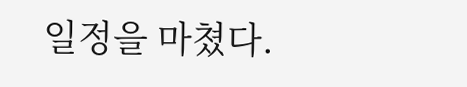일정을 마쳤다.